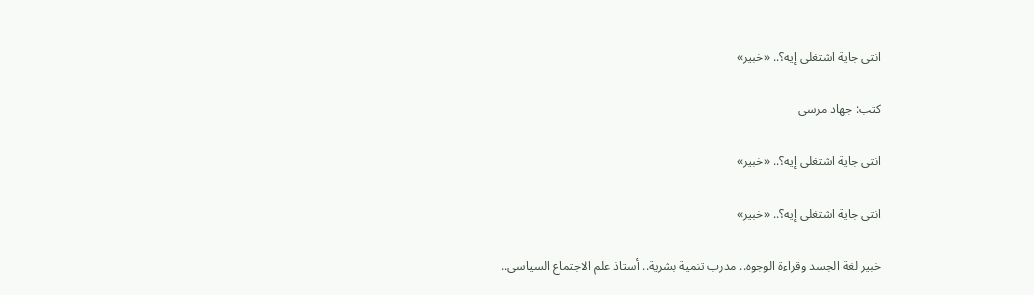انتى جاية اشتغلى إيه؟.. «خبير»

كتب: جهاد مرسى

انتى جاية اشتغلى إيه؟.. «خبير»

انتى جاية اشتغلى إيه؟.. «خبير»

خبير لغة الجسد وقراءة الوجوه.. مدرب تنمية بشرية.. أستاذ علم الاجتماع السياسى..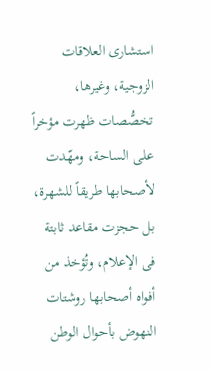استشارى العلاقات الزوجية، وغيرها، تخصُّصات ظهرت مؤخراً على الساحة، ومهّدت لأصحابها طريقاً للشهرة، بل حجزت مقاعد ثابتة فى الإعلام، وتُؤخذ من أفواه أصحابها روشتات النهوض بأحوال الوطن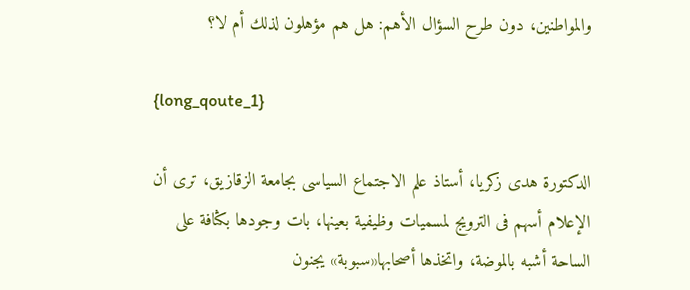والمواطنين، دون طرح السؤال الأهم: هل هم مؤهلون لذلك أم لا؟

{long_qoute_1}

الدكتورة هدى زكريا، أستاذ علم الاجتماع السياسى بجامعة الزقازيق، ترى أن الإعلام أسهم فى الترويج لمسميات وظيفية بعينها، بات وجودها بكثافة على الساحة أشبه بالموضة، واتخذها أصحابها«سبوبة» يجنون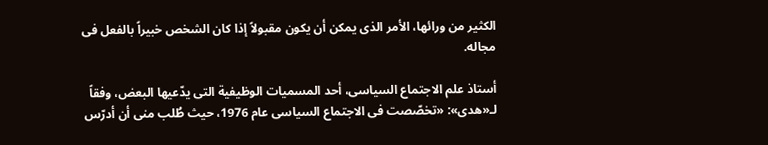الكثير من ورائها، الأمر الذى يمكن أن يكون مقبولاً إذا كان الشخص خبيراً بالفعل فى مجاله.

أستاذ علم الاجتماع السياسى، أحد المسميات الوظيفية التى يدّعيها البعض، وفقاً لـ«هدى»: «تخصّصت فى الاجتماع السياسى عام 1976، حيث طُلب منى أن أدرّس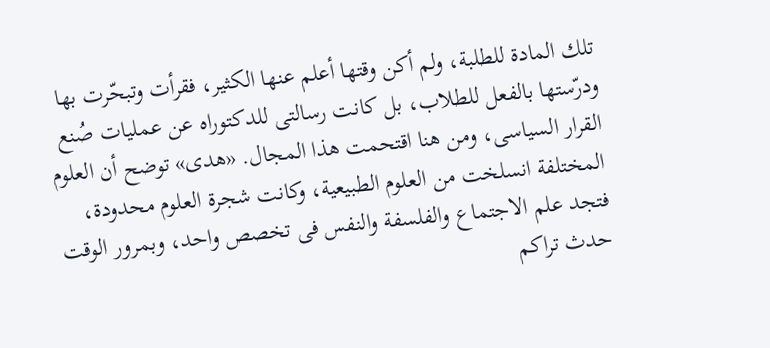تلك المادة للطلبة، ولم أكن وقتها أعلم عنها الكثير، فقرأت وتبحّرت بها ودرّستها بالفعل للطلاب، بل كانت رسالتى للدكتوراه عن عمليات صُنع القرار السياسى، ومن هنا اقتحمت هذا المجال. «هدى» توضح أن العلوم المختلفة انسلخت من العلوم الطبيعية، وكانت شجرة العلوم محدودة، فتجد علم الاجتماع والفلسفة والنفس فى تخصص واحد، وبمرور الوقت حدث تراكم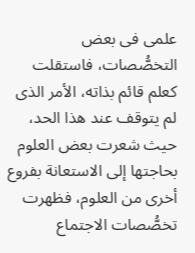علمى فى بعض التخصُّصات، فاستقلت كعلم قائم بذاته، الأمر الذى لم يتوقف عند هذا الحد، حيث شعرت بعض العلوم بحاجتها إلى الاستعانة بفروع أخرى من العلوم، فظهرت تخصُّصات الاجتماع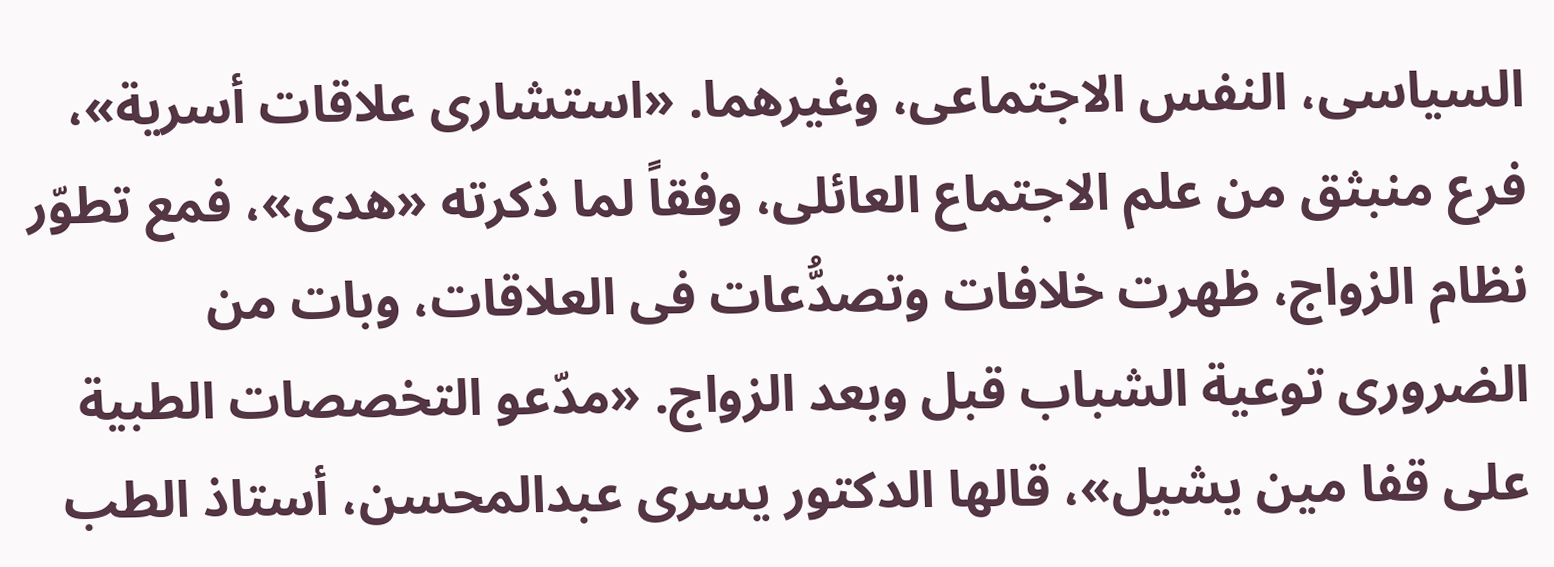السياسى، النفس الاجتماعى، وغيرهما. «استشارى علاقات أسرية»، فرع منبثق من علم الاجتماع العائلى، وفقاً لما ذكرته «هدى»، فمع تطوّر نظام الزواج، ظهرت خلافات وتصدُّعات فى العلاقات، وبات من الضرورى توعية الشباب قبل وبعد الزواج. «مدّعو التخصصات الطبية على قفا مين يشيل»، قالها الدكتور يسرى عبدالمحسن، أستاذ الطب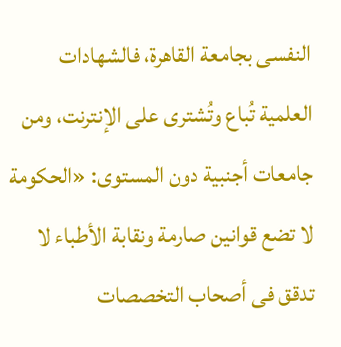النفسى بجامعة القاهرة، فالشهادات العلمية تُباع وتُشترى على الإنترنت، ومن جامعات أجنبية دون المستوى: «الحكومة لا تضع قوانين صارمة ونقابة الأطباء لا تدقق فى أصحاب التخصصات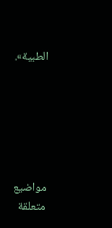الطبية».






مواضيع متعلقة